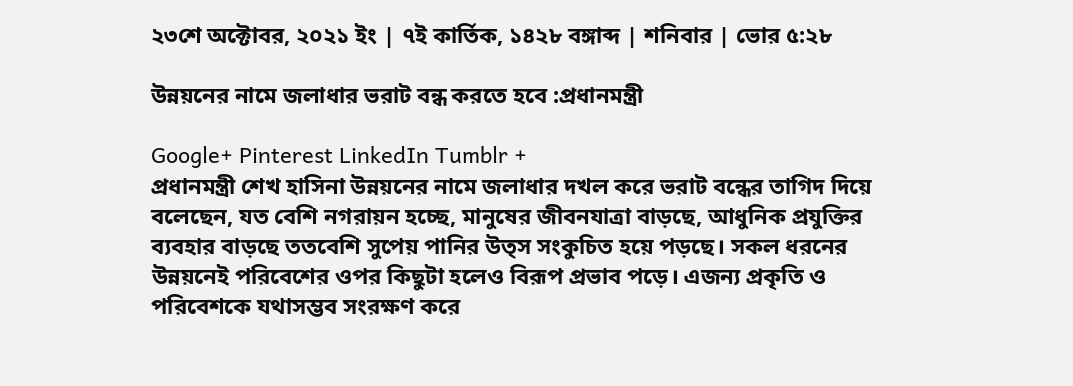২৩শে অক্টোবর, ২০২১ ইং | ৭ই কার্তিক, ১৪২৮ বঙ্গাব্দ | শনিবার | ভোর ৫:২৮

উন্নয়নের নামে জলাধার ভরাট বন্ধ করতে হবে :প্রধানমন্ত্রী

Google+ Pinterest LinkedIn Tumblr +
প্রধানমন্ত্রী শেখ হাসিনা উন্নয়নের নামে জলাধার দখল করে ভরাট বন্ধের তাগিদ দিয়ে বলেছেন, যত বেশি নগরায়ন হচ্ছে, মানুষের জীবনযাত্রা বাড়ছে, আধুনিক প্রযুক্তির ব্যবহার বাড়ছে ততবেশি সুপেয় পানির উত্স সংকুচিত হয়ে পড়ছে। সকল ধরনের উন্নয়নেই পরিবেশের ওপর কিছুটা হলেও বিরূপ প্রভাব পড়ে। এজন্য প্রকৃতি ও পরিবেশকে যথাসম্ভব সংরক্ষণ করে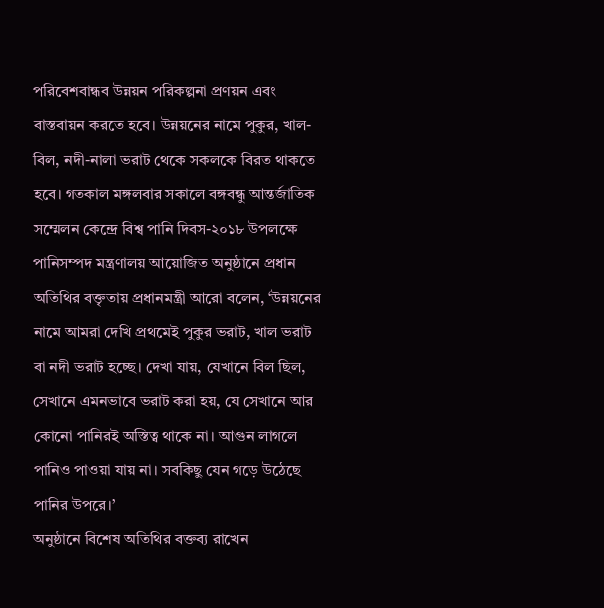পরিবেশবান্ধব উন্নয়ন পরিকল্পনা প্রণয়ন এবং বাস্তবায়ন করতে হবে। উন্নয়নের নামে পুকুর, খাল-বিল, নদী-নালা ভরাট থেকে সকলকে বিরত থাকতে হবে। গতকাল মঙ্গলবার সকালে বঙ্গবন্ধু আন্তর্জাতিক সম্মেলন কেন্দ্রে বিশ্ব পানি দিবস-২০১৮ উপলক্ষে পানিসম্পদ মন্ত্রণালয় আয়োজিত অনুষ্ঠানে প্রধান অতিথির বক্তৃতায় প্রধানমন্ত্রী আরো বলেন, ‘উন্নয়নের নামে আমরা দেখি প্রথমেই পুকুর ভরাট, খাল ভরাট বা নদী ভরাট হচ্ছে। দেখা যায়, যেখানে বিল ছিল, সেখানে এমনভাবে ভরাট করা হয়, যে সেখানে আর কোনো পানিরই অস্তিত্ব থাকে না। আগুন লাগলে পানিও পাওয়া যায় না। সবকিছু যেন গড়ে উঠেছে পানির উপরে।’
অনুষ্ঠানে বিশেষ অতিথির বক্তব্য রাখেন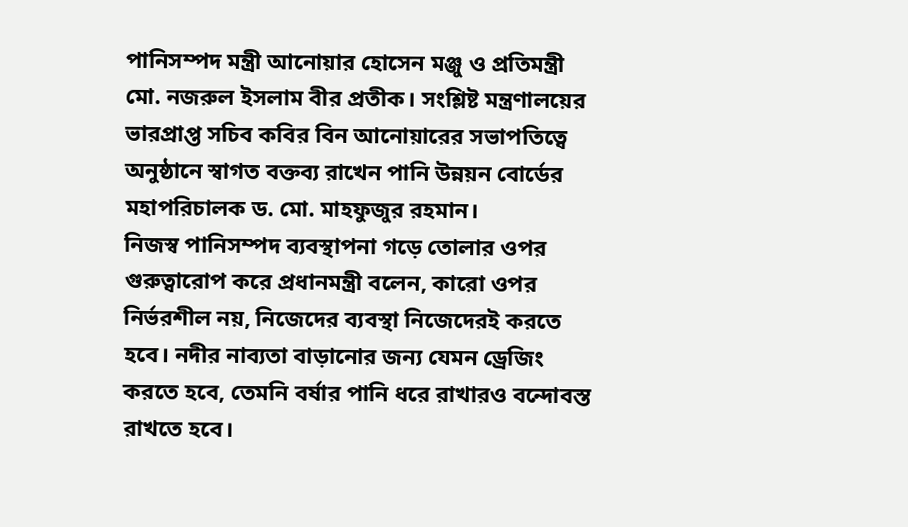পানিসম্পদ মন্ত্রী আনোয়ার হোসেন মঞ্জু ও প্রতিমন্ত্রী মো. নজরুল ইসলাম বীর প্রতীক। সংশ্লিষ্ট মন্ত্রণালয়ের ভারপ্রাপ্ত সচিব কবির বিন আনোয়ারের সভাপতিত্বে অনুষ্ঠানে স্বাগত বক্তব্য রাখেন পানি উন্নয়ন বোর্ডের মহাপরিচালক ড. মো. মাহফুজুর রহমান।
নিজস্ব পানিসম্পদ ব্যবস্থাপনা গড়ে তোলার ওপর গুরুত্বারোপ করে প্রধানমন্ত্রী বলেন, কারো ওপর নির্ভরশীল নয়, নিজেদের ব্যবস্থা নিজেদেরই করতে হবে। নদীর নাব্যতা বাড়ানোর জন্য যেমন ড্রেজিং করতে হবে, তেমনি বর্ষার পানি ধরে রাখারও বন্দোবস্ত রাখতে হবে।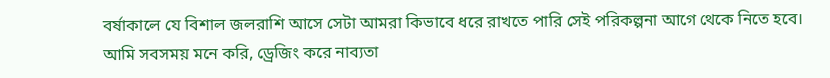বর্ষাকালে যে বিশাল জলরাশি আসে সেটা আমরা কিভাবে ধরে রাখতে পারি সেই পরিকল্পনা আগে থেকে নিতে হবে। আমি সবসময় মনে করি, ড্রেজিং করে নাব্যতা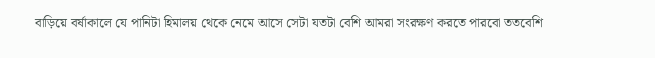বাড়িয়ে বর্ষাকালে যে পানিটা হিমালয় থেকে নেমে আসে সেটা যতটা বেশি আমরা সংরক্ষণ করতে পারবো ততবেশি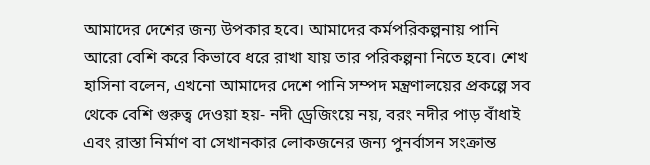আমাদের দেশের জন্য উপকার হবে। আমাদের কর্মপরিকল্পনায় পানি আরো বেশি করে কিভাবে ধরে রাখা যায় তার পরিকল্পনা নিতে হবে। শেখ হাসিনা বলেন, এখনো আমাদের দেশে পানি সম্পদ মন্ত্রণালয়ের প্রকল্পে সব থেকে বেশি গুরুত্ব দেওয়া হয়- নদী ড্রেজিংয়ে নয়, বরং নদীর পাড় বাঁধাই এবং রাস্তা নির্মাণ বা সেখানকার লোকজনের জন্য পুনর্বাসন সংক্রান্ত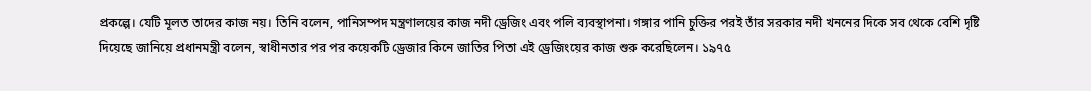প্রকল্পে। যেটি মূলত তাদের কাজ নয়। তিনি বলেন, পানিসম্পদ মন্ত্রণালয়ের কাজ নদী ড্রেজিং এবং পলি ব্যবস্থাপনা। গঙ্গার পানি চুক্তির পরই তাঁর সরকার নদী খননের দিকে সব থেকে বেশি দৃষ্টি দিয়েছে জানিয়ে প্রধানমন্ত্রী বলেন, স্বাধীনতার পর পর কয়েকটি ড্রেজার কিনে জাতির পিতা এই ড্রেজিংয়ের কাজ শুরু করেছিলেন। ১৯৭৫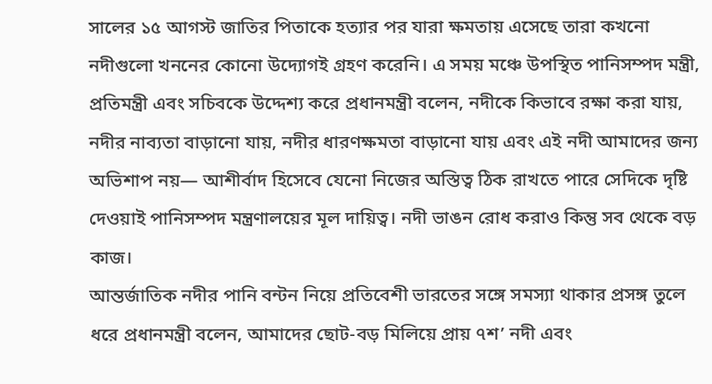সালের ১৫ আগস্ট জাতির পিতাকে হত্যার পর যারা ক্ষমতায় এসেছে তারা কখনো নদীগুলো খননের কোনো উদ্যোগই গ্রহণ করেনি। এ সময় মঞ্চে উপস্থিত পানিসম্পদ মন্ত্রী, প্রতিমন্ত্রী এবং সচিবকে উদ্দেশ্য করে প্রধানমন্ত্রী বলেন, নদীকে কিভাবে রক্ষা করা যায়, নদীর নাব্যতা বাড়ানো যায়, নদীর ধারণক্ষমতা বাড়ানো যায় এবং এই নদী আমাদের জন্য অভিশাপ নয়— আশীর্বাদ হিসেবে যেনো নিজের অস্তিত্ব ঠিক রাখতে পারে সেদিকে দৃষ্টি দেওয়াই পানিসম্পদ মন্ত্রণালয়ের মূল দায়িত্ব। নদী ভাঙন রোধ করাও কিন্তু সব থেকে বড় কাজ।
আন্তর্জাতিক নদীর পানি বন্টন নিয়ে প্রতিবেশী ভারতের সঙ্গে সমস্যা থাকার প্রসঙ্গ তুলে ধরে প্রধানমন্ত্রী বলেন, আমাদের ছোট-বড় মিলিয়ে প্রায় ৭শ’ নদী এবং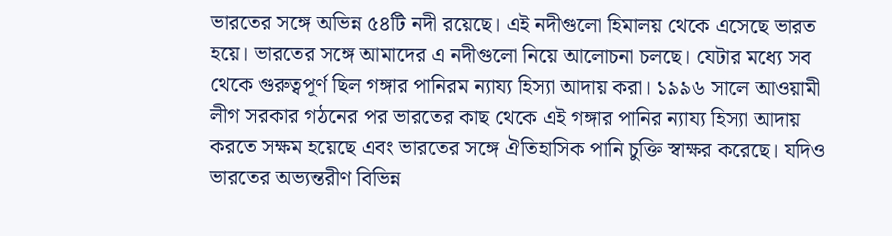ভারতের সঙ্গে অভিন্ন ৫৪টি নদী রয়েছে। এই নদীগুলো হিমালয় থেকে এসেছে ভারত হয়ে। ভারতের সঙ্গে আমাদের এ নদীগুলো নিয়ে আলোচনা চলছে। যেটার মধ্যে সব থেকে গুরুত্বপূর্ণ ছিল গঙ্গার পানিরম ন্যায্য হিস্যা আদায় করা। ১৯৯৬ সালে আওয়ামী লীগ সরকার গঠনের পর ভারতের কাছ থেকে এই গঙ্গার পানির ন্যায্য হিস্যা আদায় করতে সক্ষম হয়েছে এবং ভারতের সঙ্গে ঐতিহাসিক পানি চুক্তি স্বাক্ষর করেছে। যদিও ভারতের অভ্যন্তরীণ বিভিন্ন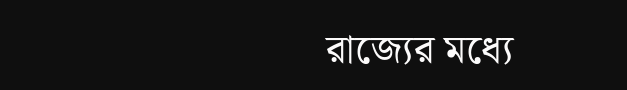রাজ্যের মধ্যে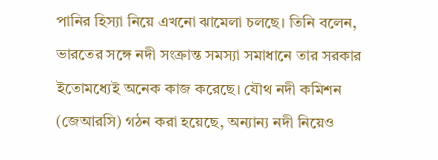পানির হিস্যা নিয়ে এখনো ঝামেলা চলছে। তিনি বলেন, ভারতের সঙ্গে নদী সংক্রান্ত সমস্যা সমাধানে তার সরকার ইতোমধ্যেই অনেক কাজ করেছে। যৌথ নদী কমিশন (জেআরসি) গঠন করা হয়েছে, অন্যান্য নদী নিয়েও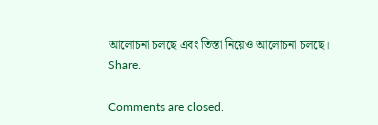আলোচনা চলছে এবং তিস্তা নিয়েও আলোচনা চলছে।
Share.

Comments are closed.